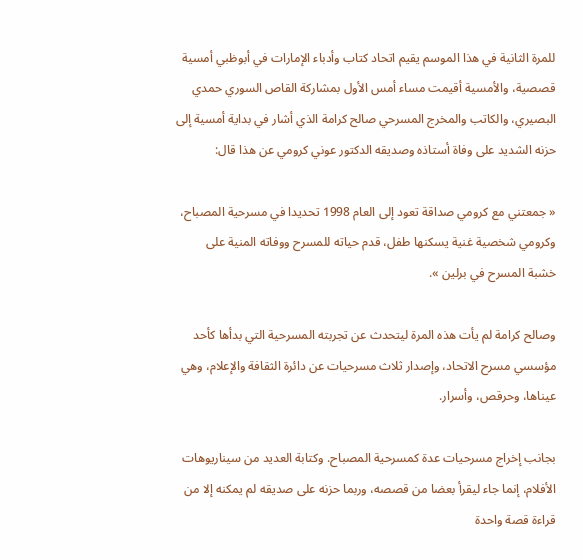للمرة الثانية في هذا الموسم يقيم اتحاد كتاب وأدباء الإمارات في أبوظبي أمسية قصصية، والأمسية أقيمت مساء أمس الأول بمشاركة القاص السوري حمدي البصيري، والكاتب والمخرج المسرحي صالح كرامة الذي أشار في بداية أمسية إلى حزنه الشديد على وفاة أستاذه وصديقه الدكتور عوني كرومي عن هذا قال:

« جمعتني مع كرومي صداقة تعود إلى العام 1998 تحديدا في مسرحية المصباح، وكرومي شخصية غنية يسكنها طفل، قدم حياته للمسرح ووفاته المنية على خشبة المسرح في برلين ».

وصالح كرامة لم يأت هذه المرة ليتحدث عن تجربته المسرحية التي بدأها كأحد مؤسسي مسرح الاتحاد، وإصدار ثلاث مسرحيات عن دائرة الثقافة والإعلام، وهي عيناها، وحرقص، وأسرار.

بجانب إخراج مسرحيات عدة كمسرحية المصباح. وكتابة العديد من سيناريوهات الأفلام، إنما جاء ليقرأ بعضا من قصصه، وربما حزنه على صديقه لم يمكنه إلا من قراءة قصة واحدة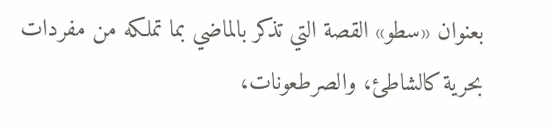بعنوان «سطو» القصة التي تذكر بالماضي بما تملكه من مفردات بحرية كالشاطئ، والصرطعونات،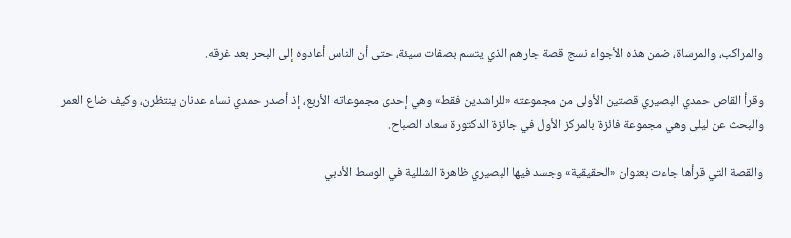والمراكب، والمرساة، ضمن هذه الأجواء نسج قصة جارهم الذي يتسم بصفات سيئة، حتى أن الناس أعادوه إلى البحر بعد غرقه.

وقرأ القاص حمدي البصيري قصتين الأولى من مجموعته «للراشدين فقط» وهي إحدى مجموعاته الأربع، إذ أصدر حمدي نساء عدنان ينتظرن، وكيف ضاع العمر والبحث عن ليلى وهي مجموعة فائزة بالمركز الأول في جائزة الدكتورة سعاد الصباح.

والقصة التي قرأها جاءت بعنوان «الحقيقية» وجسد فيها البصيري ظاهرة الشللية في الوسط الأدبي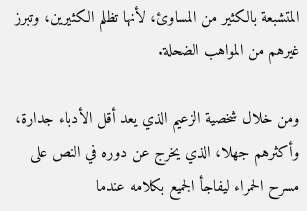المتشبعة بالكثير من المساوئ، لأنها تظلم الكثيرين، وتبرز غيرهم من المواهب الضحلة.

ومن خلال شخصية الزعيم الذي يعد أقل الأدباء جدارة، وأكثرهم جهلا، الذي يخرج عن دوره في النص على مسرح الحمراء ليفاجأ الجميع بكلامه عندما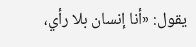يقول: «أنا إنسان بلا رأي،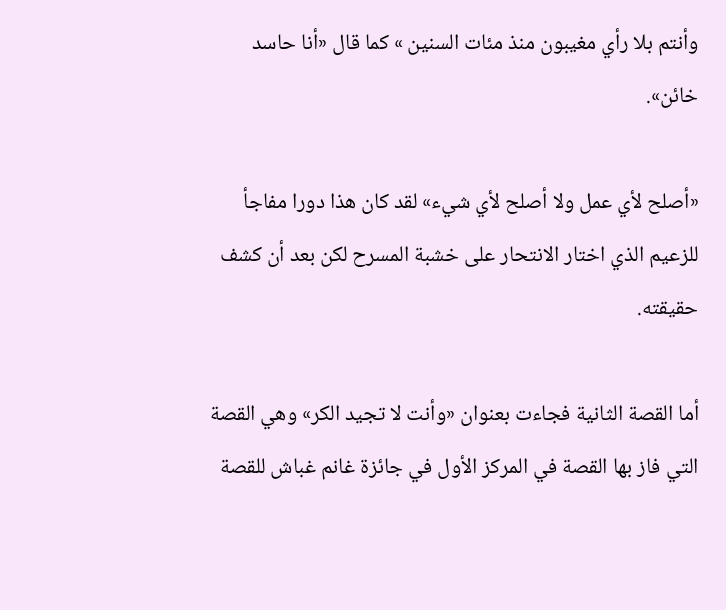وأنتم بلا رأي مغيبون منذ مئات السنين » كما قال «أنا حاسد خائن».

«أصلح لأي عمل ولا أصلح لأي شيء» لقد كان هذا دورا مفاجأ للزعيم الذي اختار الانتحار على خشبة المسرح لكن بعد أن كشف حقيقته.

أما القصة الثانية فجاءت بعنوان «وأنت لا تجيد الكر» وهي القصة التي فاز بها القصة في المركز الأول في جائزة غانم غباش للقصة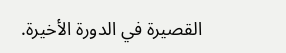القصيرة في الدورة الأخيرة.